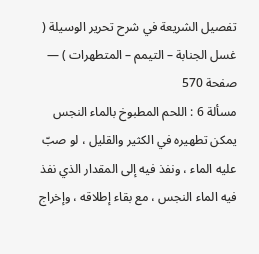تفصيل الشريعة في شرح تحرير الوسيلة ( غسل الجنابة – التيمم – المتطهرات ) — صفحة 570
مسألة 6 : اللحم المطبوخ بالماء النجس يمكن تطهيره في الكثير والقليل ، لو صبّ عليه الماء ، ونفذ فيه إلى المقدار الذي نفذ فيه الماء النجس ، مع بقاء إطلاقه ، وإخراج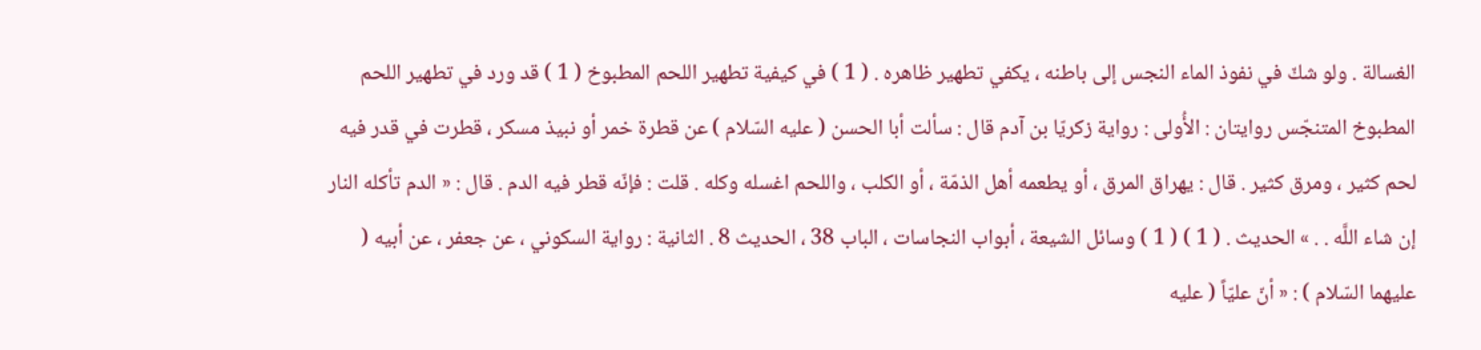الغسالة . ولو شكّ في نفوذ الماء النجس إلى باطنه ، يكفي تطهير ظاهره . ( 1 ) في كيفية تطهير اللحم المطبوخ ( 1 ) قد ورد في تطهير اللحم المطبوخ المتنجّس روايتان : الأُولى : رواية زكريّا بن آدم قال : سألت أبا الحسن ( عليه السّلام ) عن قطرة خمر أو نبيذ مسكر ، قطرت في قدر فيه لحم كثير ، ومرق كثير . قال : يهراق المرق ، أو يطعمه أهل الذمّة ، أو الكلب ، واللحم اغسله وكله . قلت : فإنّه قطر فيه الدم . قال : « الدم تأكله النار إن شاء اللَّه . . » الحديث . ( 1 ) ( 1 ) وسائل الشيعة ، أبواب النجاسات ، الباب 38 ، الحديث 8 . الثانية : رواية السكوني ، عن جعفر ، عن أبيه ( عليهما السّلام ) : « أنّ عليّاً ( عليه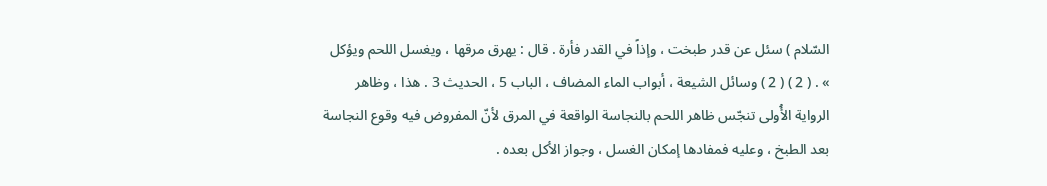السّلام ) سئل عن قدر طبخت ، وإذاً في القدر فأرة . قال : يهرق مرقها ، ويغسل اللحم ويؤكل » . ( 2 ) ( 2 ) وسائل الشيعة ، أبواب الماء المضاف ، الباب 5 ، الحديث 3 . هذا ، وظاهر الرواية الأُولى تنجّس ظاهر اللحم بالنجاسة الواقعة في المرق لأنّ المفروض فيه وقوع النجاسة بعد الطبخ ، وعليه فمفادها إمكان الغسل ، وجواز الأكل بعده .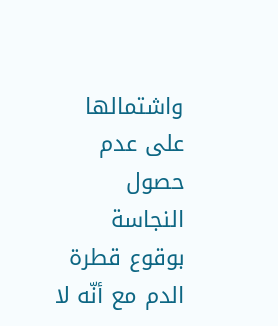واشتمالها على عدم حصول النجاسة بوقوع قطرة الدم مع أنّه لا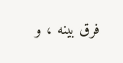فرق بينه ، و